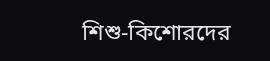শিশু-কিশোরদের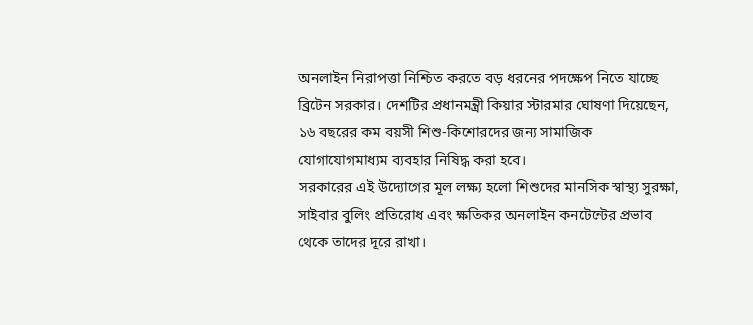অনলাইন নিরাপত্তা নিশ্চিত করতে বড় ধরনের পদক্ষেপ নিতে যাচ্ছে ব্রিটেন সরকার। দেশটির প্রধানমন্ত্রী কিয়ার স্টারমার ঘোষণা দিয়েছেন, ১৬ বছরের কম বয়সী শিশু-কিশোরদের জন্য সামাজিক যোগাযোগমাধ্যম ব্যবহার নিষিদ্ধ করা হবে।
সরকারের এই উদ্যোগের মূল লক্ষ্য হলো শিশুদের মানসিক স্বাস্থ্য সুরক্ষা, সাইবার বুলিং প্রতিরোধ এবং ক্ষতিকর অনলাইন কনটেন্টের প্রভাব থেকে তাদের দূরে রাখা।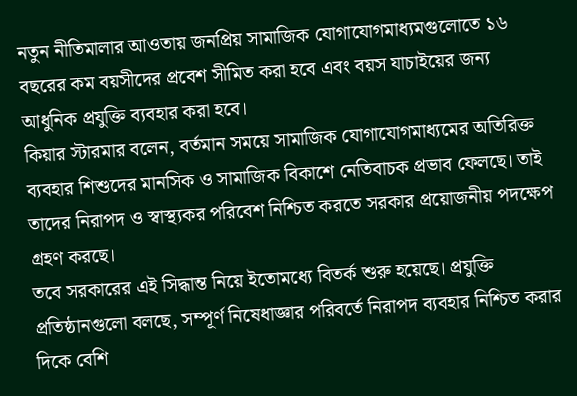নতুন নীতিমালার আওতায় জনপ্রিয় সামাজিক যোগাযোগমাধ্যমগুলোতে ১৬ বছরের কম বয়সীদের প্রবেশ সীমিত করা হবে এবং বয়স যাচাইয়ের জন্য আধুনিক প্রযুক্তি ব্যবহার করা হবে।
কিয়ার স্টারমার বলেন, বর্তমান সময়ে সামাজিক যোগাযোগমাধ্যমের অতিরিক্ত ব্যবহার শিশুদের মানসিক ও সামাজিক বিকাশে নেতিবাচক প্রভাব ফেলছে। তাই তাদের নিরাপদ ও স্বাস্থ্যকর পরিবেশ নিশ্চিত করতে সরকার প্রয়োজনীয় পদক্ষেপ গ্রহণ করছে।
তবে সরকারের এই সিদ্ধান্ত নিয়ে ইতোমধ্যে বিতর্ক শুরু হয়েছে। প্রযুক্তি প্রতিষ্ঠানগুলো বলছে, সম্পূর্ণ নিষেধাজ্ঞার পরিবর্তে নিরাপদ ব্যবহার নিশ্চিত করার দিকে বেশি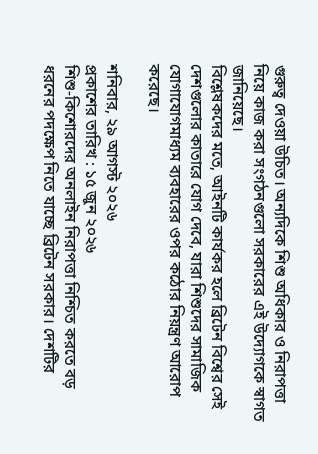গুরুত্ব দেওয়া উচিত। অন্যদিকে শিশু অধিকার ও নিরাপত্তা নিয়ে কাজ করা সংগঠনগুলো সরকারের এই উদ্যোগকে স্বাগত জানিয়েছে।
বিশ্লেষকদের মতে, আইনটি কার্যকর হলে ব্রিটেন বিশ্বের সেই দেশগুলোর কাতারে যোগ দেবে, যারা শিশুদের সামাজিক যোগাযোগমাধ্যম ব্যবহারের ওপর কঠোর নিয়ন্ত্রণ আরোপ করেছে।

শনিবার, ২৯ আগস্ট ২০২৬
প্রকাশের তারিখ : ১৫ জুন ২০২৬
শিশু-কিশোরদের অনলাইন নিরাপত্তা নিশ্চিত করতে বড় ধরনের পদক্ষেপ নিতে যাচ্ছে ব্রিটেন সরকার। দেশটির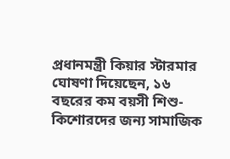প্রধানমন্ত্রী কিয়ার স্টারমার ঘোষণা দিয়েছেন, ১৬ বছরের কম বয়সী শিশু-কিশোরদের জন্য সামাজিক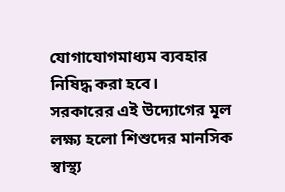যোগাযোগমাধ্যম ব্যবহার নিষিদ্ধ করা হবে।
সরকারের এই উদ্যোগের মূল লক্ষ্য হলো শিশুদের মানসিক স্বাস্থ্য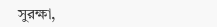সুরক্ষা,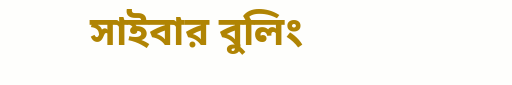সাইবার বুলিং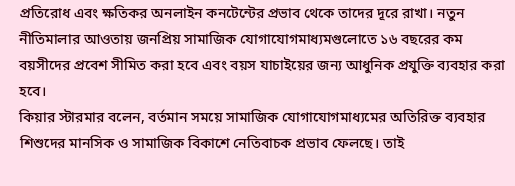প্রতিরোধ এবং ক্ষতিকর অনলাইন কনটেন্টের প্রভাব থেকে তাদের দূরে রাখা। নতুন নীতিমালার আওতায় জনপ্রিয় সামাজিক যোগাযোগমাধ্যমগুলোতে ১৬ বছরের কম বয়সীদের প্রবেশ সীমিত করা হবে এবং বয়স যাচাইয়ের জন্য আধুনিক প্রযুক্তি ব্যবহার করা হবে।
কিয়ার স্টারমার বলেন, বর্তমান সময়ে সামাজিক যোগাযোগমাধ্যমের অতিরিক্ত ব্যবহার শিশুদের মানসিক ও সামাজিক বিকাশে নেতিবাচক প্রভাব ফেলছে। তাই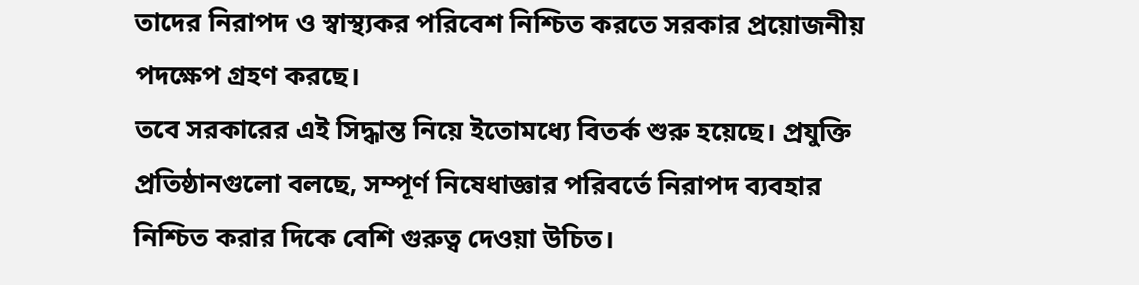তাদের নিরাপদ ও স্বাস্থ্যকর পরিবেশ নিশ্চিত করতে সরকার প্রয়োজনীয় পদক্ষেপ গ্রহণ করছে।
তবে সরকারের এই সিদ্ধান্ত নিয়ে ইতোমধ্যে বিতর্ক শুরু হয়েছে। প্রযুক্তি প্রতিষ্ঠানগুলো বলছে, সম্পূর্ণ নিষেধাজ্ঞার পরিবর্তে নিরাপদ ব্যবহার নিশ্চিত করার দিকে বেশি গুরুত্ব দেওয়া উচিত।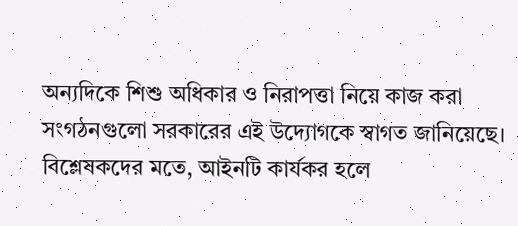অন্যদিকে শিশু অধিকার ও নিরাপত্তা নিয়ে কাজ করা সংগঠনগুলো সরকারের এই উদ্যোগকে স্বাগত জানিয়েছে।
বিশ্লেষকদের মতে, আইনটি কার্যকর হলে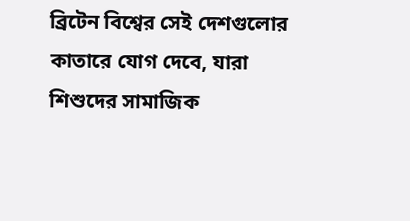ব্রিটেন বিশ্বের সেই দেশগুলোর কাতারে যোগ দেবে, যারা শিশুদের সামাজিক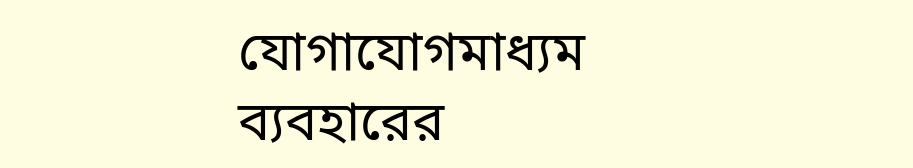যোগাযোগমাধ্যম ব্যবহারের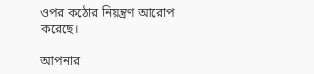ওপর কঠোর নিয়ন্ত্রণ আরোপ করেছে।

আপনার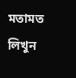মতামত লিখুন